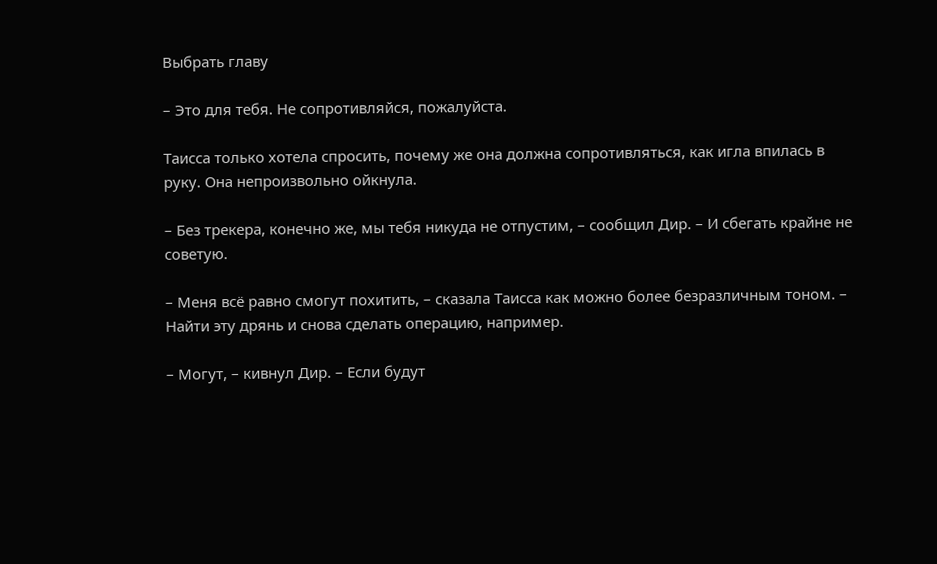Выбрать главу

– Это для тебя. Не сопротивляйся, пожалуйста.

Таисса только хотела спросить, почему же она должна сопротивляться, как игла впилась в руку. Она непроизвольно ойкнула.

– Без трекера, конечно же, мы тебя никуда не отпустим, – сообщил Дир. – И сбегать крайне не советую.

– Меня всё равно смогут похитить, – сказала Таисса как можно более безразличным тоном. – Найти эту дрянь и снова сделать операцию, например.

– Могут, – кивнул Дир. – Если будут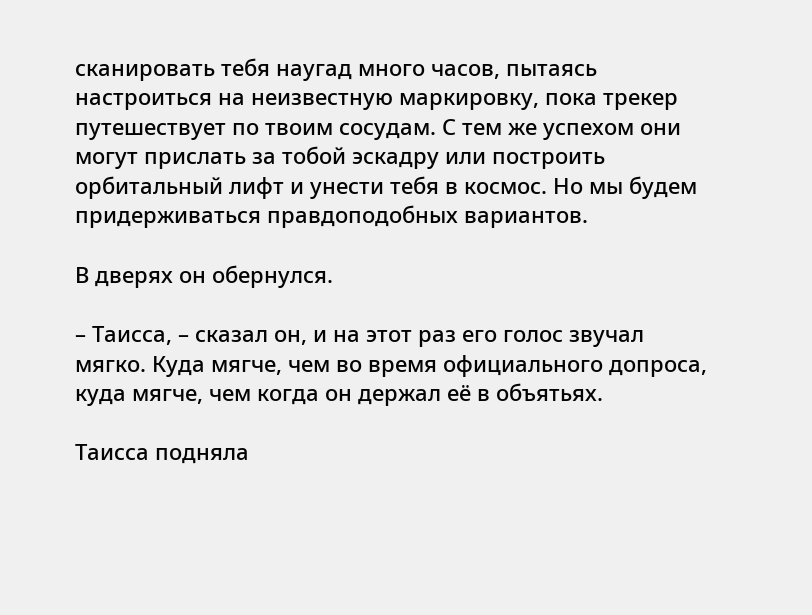сканировать тебя наугад много часов, пытаясь настроиться на неизвестную маркировку, пока трекер путешествует по твоим сосудам. С тем же успехом они могут прислать за тобой эскадру или построить орбитальный лифт и унести тебя в космос. Но мы будем придерживаться правдоподобных вариантов.

В дверях он обернулся.

– Таисса, – сказал он, и на этот раз его голос звучал мягко. Куда мягче, чем во время официального допроса, куда мягче, чем когда он держал её в объятьях.

Таисса подняла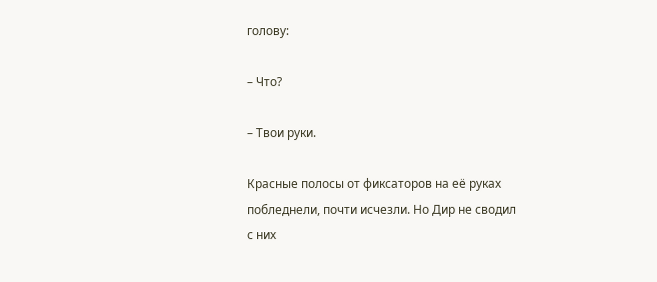голову:

– Что?

– Твои руки.

Красные полосы от фиксаторов на её руках побледнели, почти исчезли. Но Дир не сводил с них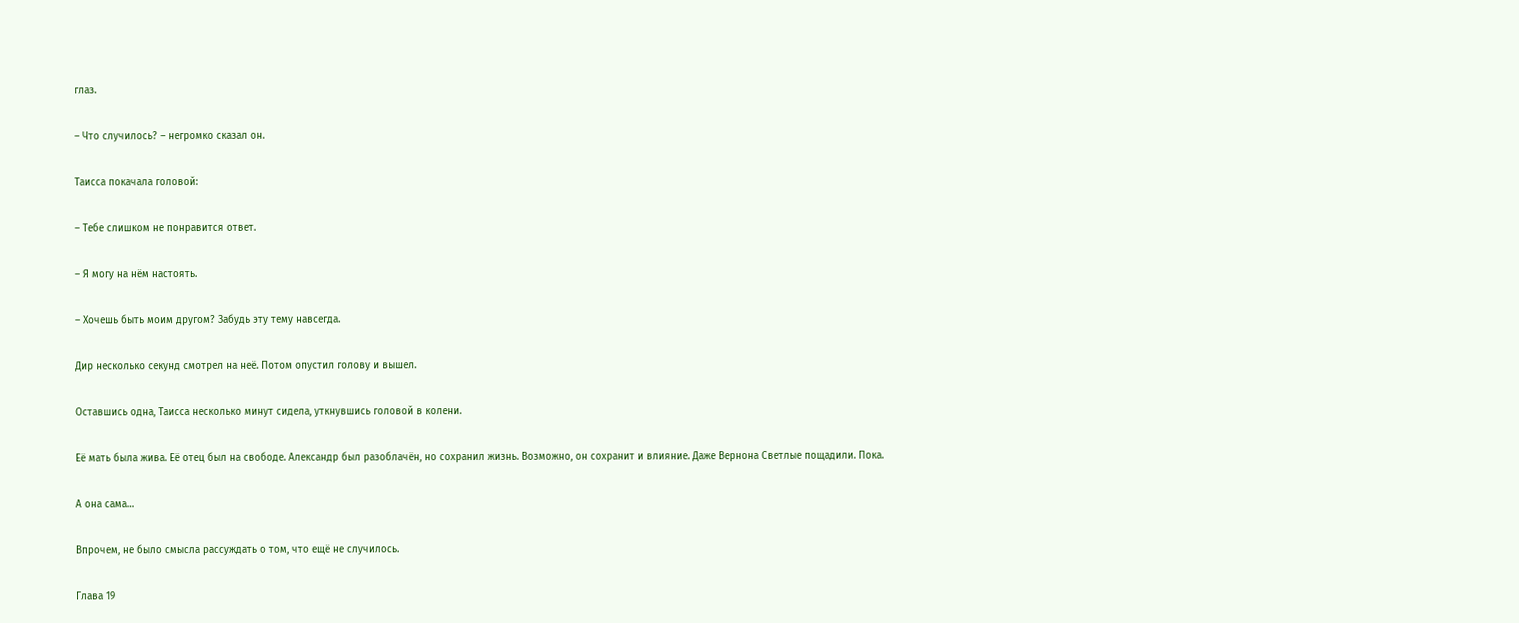глаз.

– Что случилось? – негромко сказал он.

Таисса покачала головой:

– Тебе слишком не понравится ответ.

– Я могу на нём настоять.

– Хочешь быть моим другом? Забудь эту тему навсегда.

Дир несколько секунд смотрел на неё. Потом опустил голову и вышел.

Оставшись одна, Таисса несколько минут сидела, уткнувшись головой в колени.

Её мать была жива. Её отец был на свободе. Александр был разоблачён, но сохранил жизнь. Возможно, он сохранит и влияние. Даже Вернона Светлые пощадили. Пока.

А она сама…

Впрочем, не было смысла рассуждать о том, что ещё не случилось.

Глава 19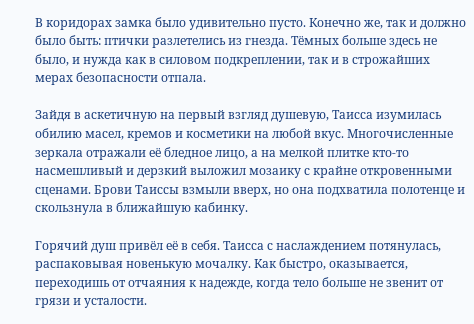В коридорах замка было удивительно пусто. Конечно же, так и должно было быть: птички разлетелись из гнезда. Тёмных больше здесь не было, и нужда как в силовом подкреплении, так и в строжайших мерах безопасности отпала.

Зайдя в аскетичную на первый взгляд душевую, Таисса изумилась обилию масел, кремов и косметики на любой вкус. Многочисленные зеркала отражали её бледное лицо, а на мелкой плитке кто-то насмешливый и дерзкий выложил мозаику с крайне откровенными сценами. Брови Таиссы взмыли вверх, но она подхватила полотенце и скользнула в ближайшую кабинку.

Горячий душ привёл её в себя. Таисса с наслаждением потянулась, распаковывая новенькую мочалку. Как быстро, оказывается, переходишь от отчаяния к надежде, когда тело больше не звенит от грязи и усталости.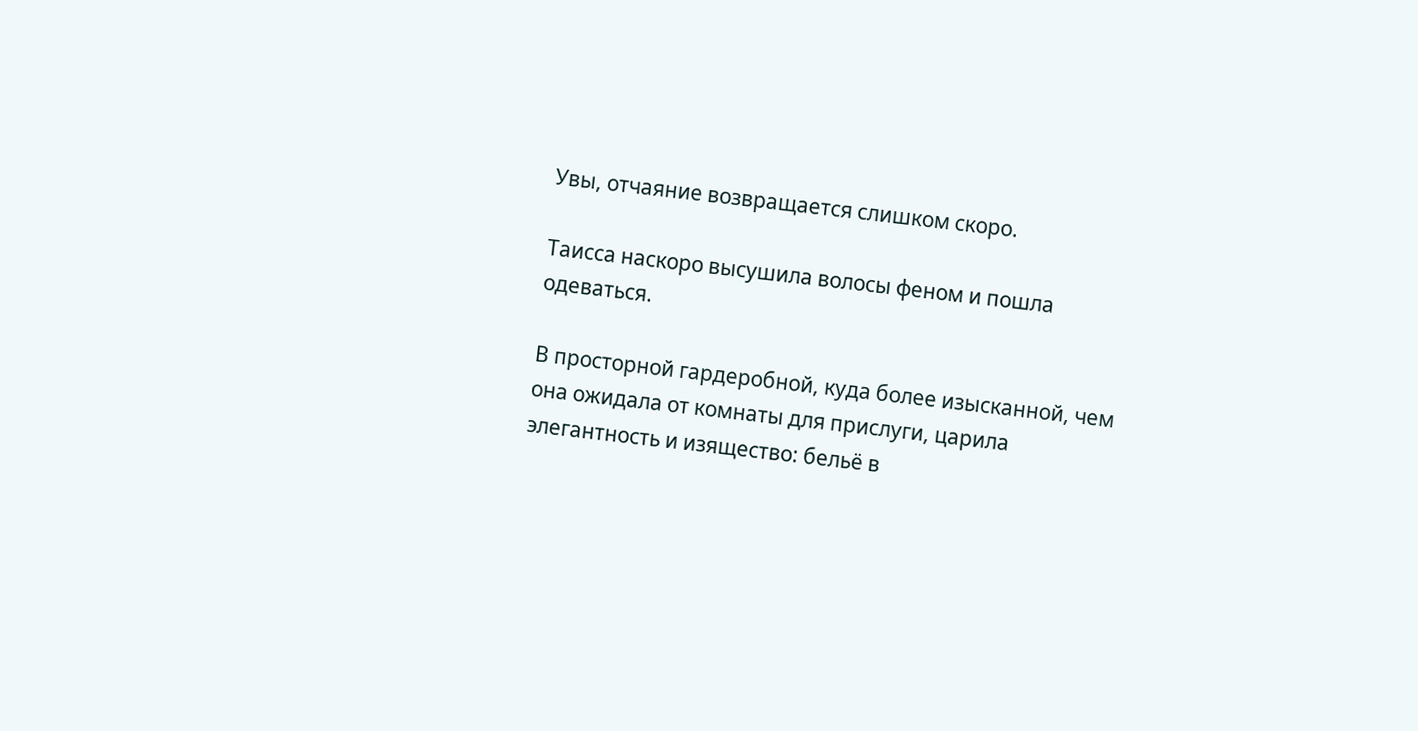Увы, отчаяние возвращается слишком скоро.

Таисса наскоро высушила волосы феном и пошла одеваться.

В просторной гардеробной, куда более изысканной, чем она ожидала от комнаты для прислуги, царила элегантность и изящество: бельё в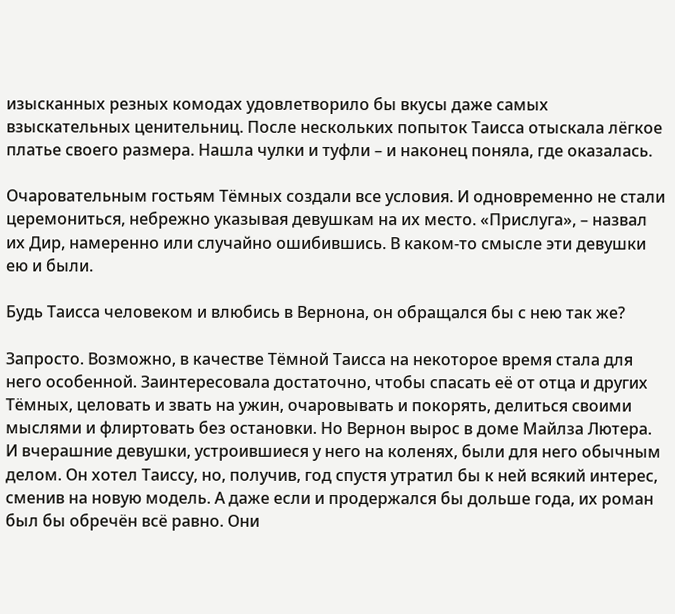изысканных резных комодах удовлетворило бы вкусы даже самых взыскательных ценительниц. После нескольких попыток Таисса отыскала лёгкое платье своего размера. Нашла чулки и туфли – и наконец поняла, где оказалась.

Очаровательным гостьям Тёмных создали все условия. И одновременно не стали церемониться, небрежно указывая девушкам на их место. «Прислуга», – назвал их Дир, намеренно или случайно ошибившись. В каком-то смысле эти девушки ею и были.

Будь Таисса человеком и влюбись в Вернона, он обращался бы с нею так же?

Запросто. Возможно, в качестве Тёмной Таисса на некоторое время стала для него особенной. Заинтересовала достаточно, чтобы спасать её от отца и других Тёмных, целовать и звать на ужин, очаровывать и покорять, делиться своими мыслями и флиртовать без остановки. Но Вернон вырос в доме Майлза Лютера. И вчерашние девушки, устроившиеся у него на коленях, были для него обычным делом. Он хотел Таиссу, но, получив, год спустя утратил бы к ней всякий интерес, сменив на новую модель. А даже если и продержался бы дольше года, их роман был бы обречён всё равно. Они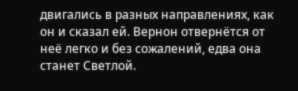двигались в разных направлениях, как он и сказал ей. Вернон отвернётся от неё легко и без сожалений, едва она станет Светлой.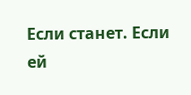Если станет. Если ей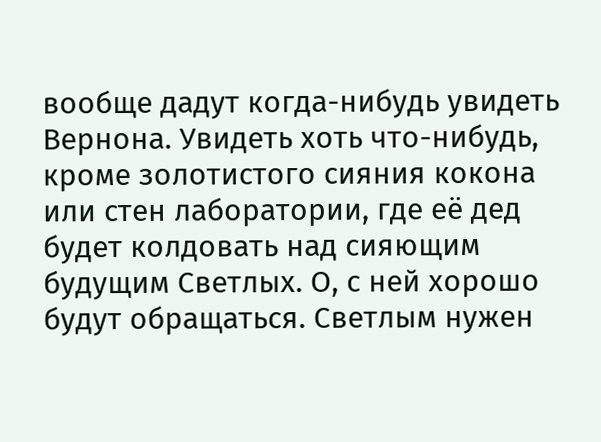вообще дадут когда-нибудь увидеть Вернона. Увидеть хоть что-нибудь, кроме золотистого сияния кокона или стен лаборатории, где её дед будет колдовать над сияющим будущим Светлых. О, с ней хорошо будут обращаться. Светлым нужен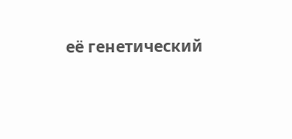её генетический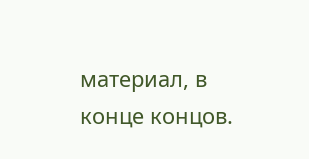материал, в конце концов.